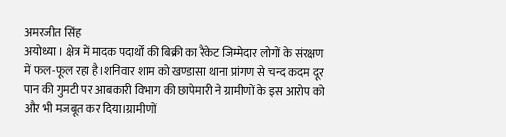अमरजीत सिंह
अयोध्या । क्षेत्र में मादक पदार्थों की बिक्री का रैकेट जिम्मेदार लोगों के संरक्षण में फल-फूल रहा है।शनिवार शाम को खण्डासा थाना प्रांगण से चन्द कदम दूर पान की गुमटी पर आबकारी विभाग की छापेमारी ने ग्रामीणों के इस आरोप को और भी मजबूत कर दिया।ग्रामीणों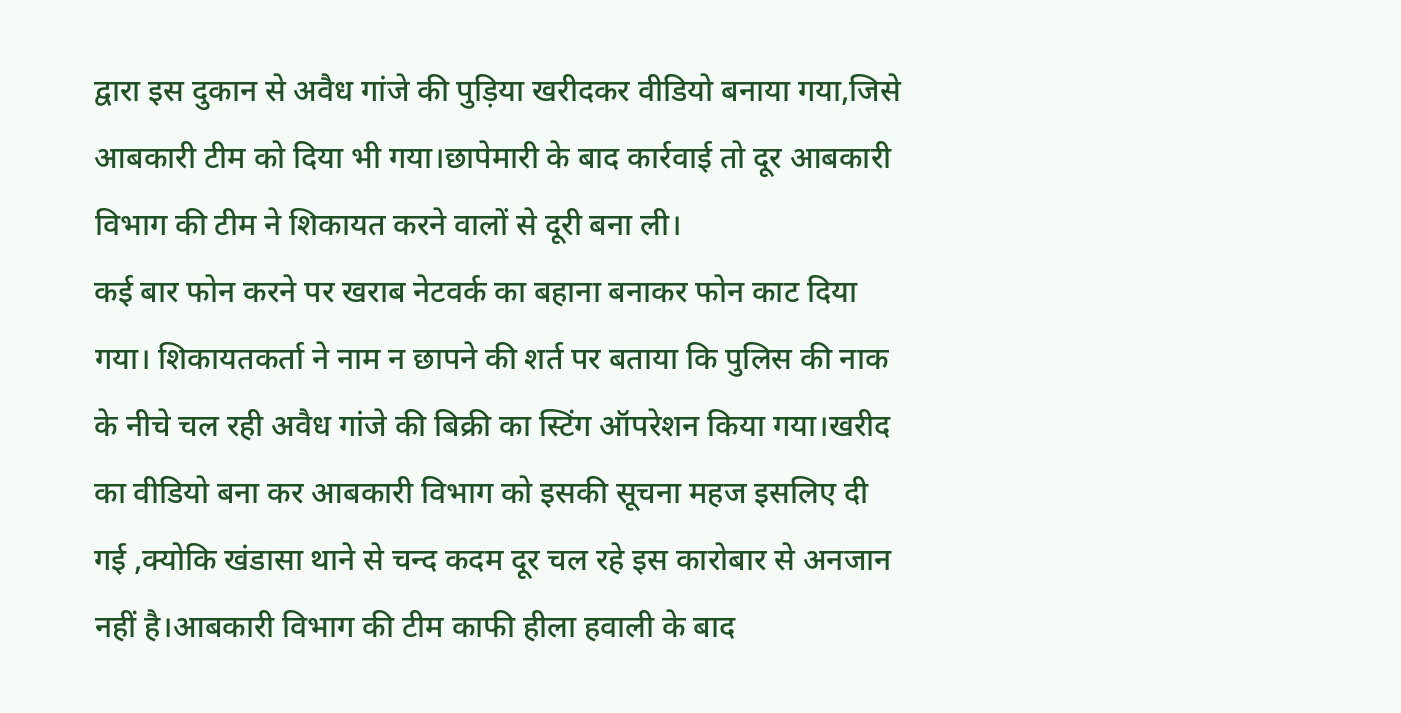द्वारा इस दुकान से अवैध गांजे की पुड़िया खरीदकर वीडियो बनाया गया,जिसे आबकारी टीम को दिया भी गया।छापेमारी के बाद कार्रवाई तो दूर आबकारी विभाग की टीम ने शिकायत करने वालों से दूरी बना ली।
कई बार फोन करने पर खराब नेटवर्क का बहाना बनाकर फोन काट दिया गया। शिकायतकर्ता ने नाम न छापने की शर्त पर बताया कि पुलिस की नाक के नीचे चल रही अवैध गांजे की बिक्री का स्टिंग ऑपरेशन किया गया।खरीद का वीडियो बना कर आबकारी विभाग को इसकी सूचना महज इसलिए दी गई ,क्योकि खंडासा थाने से चन्द कदम दूर चल रहे इस कारोबार से अनजान नहीं है।आबकारी विभाग की टीम काफी हीला हवाली के बाद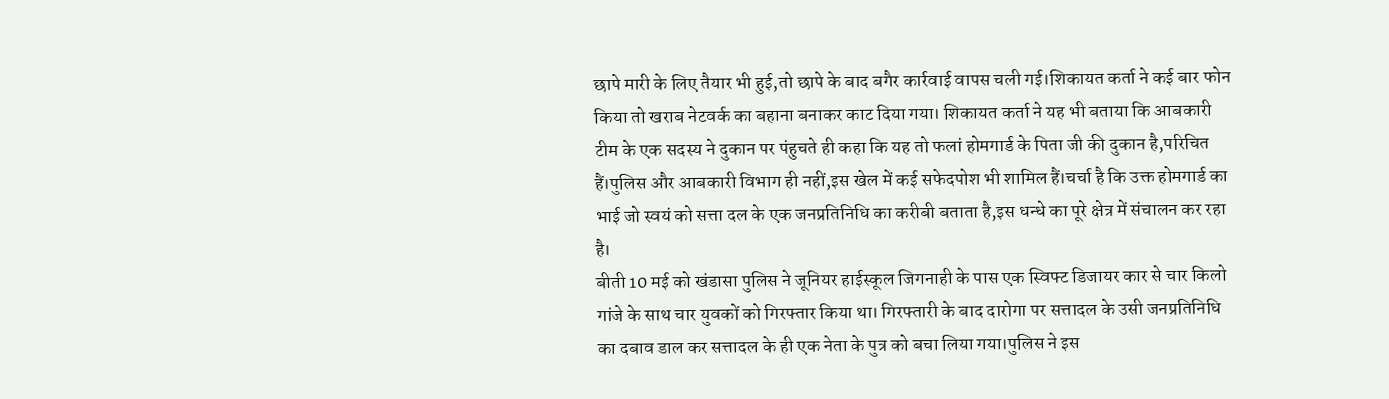छापे मारी के लिए तैयार भी हुई,तो छापे के बाद बगैर कार्रवाई वापस चली गई।शिकायत कर्ता ने कई बार फोन किया तो खराब नेटवर्क का बहाना बनाकर काट दिया गया। शिकायत कर्ता ने यह भी बताया कि आबकारी टीम के एक सदस्य ने दुकान पर पंहुचते ही कहा कि यह तो फलां होमगार्ड के पिता जी की दुकान है,परिचित हैं।पुलिस और आबकारी विभाग ही नहीं,इस खेल में कई सफेदपोश भी शामिल हैं।चर्चा है कि उक्त होमगार्ड का भाई जो स्वयं को सत्ता दल के एक जनप्रतिनिधि का करीबी बताता है,इस धन्धे का पूरे क्षेत्र में संचालन कर रहा है।
बीती 10 मई को खंडासा पुलिस ने जूनियर हाईस्कूल जिगनाही के पास एक स्विफ्ट डिजायर कार से चार किलो गांजे के साथ चार युवकों को गिरफ्तार किया था। गिरफ्तारी के बाद दारोगा पर सत्तादल के उसी जनप्रतिनिधि का दबाव डाल कर सत्तादल के ही एक नेता के पुत्र को बचा लिया गया।पुलिस ने इस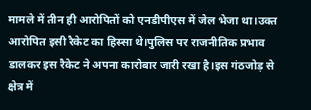मामले में तीन ही आरोपितों को एनडीपीएस में जेल भेजा था।उक्त आरोपित इसी रैकेट का हिस्सा थे।पुलिस पर राजनीतिक प्रभाव डालकर इस रैकेट ने अपना कारोबार जारी रखा है।इस गंठजोड़ से क्षेत्र में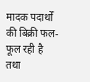मादक पदार्थों की बिक्री फल- फूल रही है तथा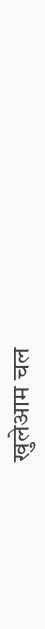खुलेआम चल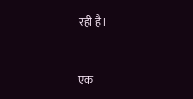रही है।


एक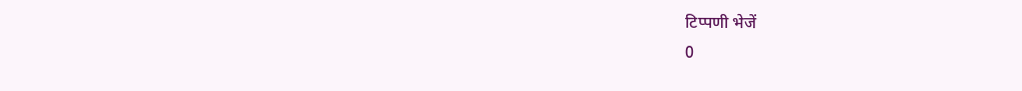टिप्पणी भेजें
0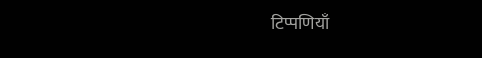टिप्पणियाँ